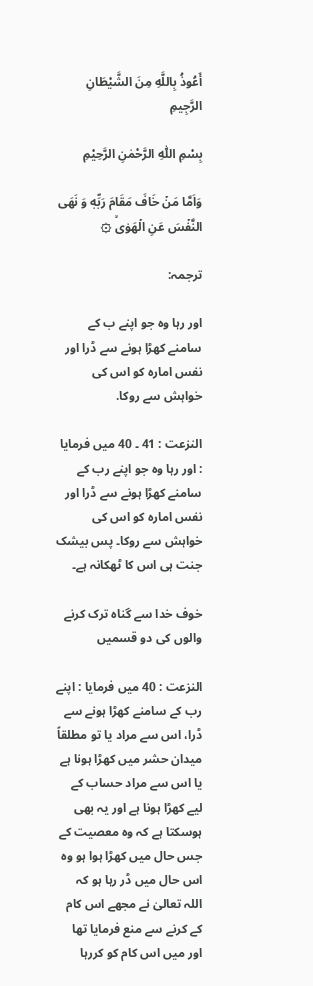أَعُوذُ بِاللَّهِ مِنَ الشَّيْطَانِ الرَّجِيمِ

بِسْمِ اللّٰهِ الرَّحْمٰنِ الرَّحِيْمِ

وَاَمَّا مَنۡ خَافَ مَقَامَ رَبِّهٖ وَ نَهَى النَّفۡسَ عَنِ الۡهَوٰىۙ ۞

ترجمہ:

اور رہا وہ جو اپنے ب کے سامنے کھڑا ہونے سے ڈرا اور نفس امارہ کو اس کی خواہش سے روکا.

النزعت : 41 ۔ 40 میں فرمایا : اور رہا وہ جو اپنے رب کے سامنے کھڑا ہونے سے ڈرا اور نفس امارہ کو اس کی خواہش سے روکا۔ پس بیشک جنت ہی اس کا ٹھکانہ ہے۔

خوف خدا سے گناہ ترک کرنے والوں کی دو قسمیں

النزعت : 40 میں فرمایا : اپنے رب کے سامنے کھڑا ہونے سے ڈرا، اس سے مراد یا تو مطلقاً میدان حشر میں کھڑا ہونا ہے یا اس سے مراد حساب کے لیے کھڑا ہونا ہے اور یہ بھی ہوسکتا ہے کہ وہ معصیت کے جس حال میں کھڑا ہوا ہو وہ اس حال میں ڈر رہا ہو کہ اللہ تعالیٰ نے مجھے اس کام کے کرنے سے منع فرمایا تھا اور میں اس کام کو کررہا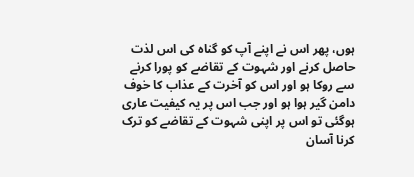ہوں، پھر اس نے اپنے آپ کو گناہ کی اس لذت حاصل کرنے اور شہوت کے تقاضے کو پورا کرنے سے روکا ہو اور اس کو آخرت کے عذاب کا خوف دامن گیر ہوا ہو اور جب اس پر یہ کیفیت عاری ہوگئی تو اس پر اپنی شہوت کے تقاضے کو ترک کرنا آسان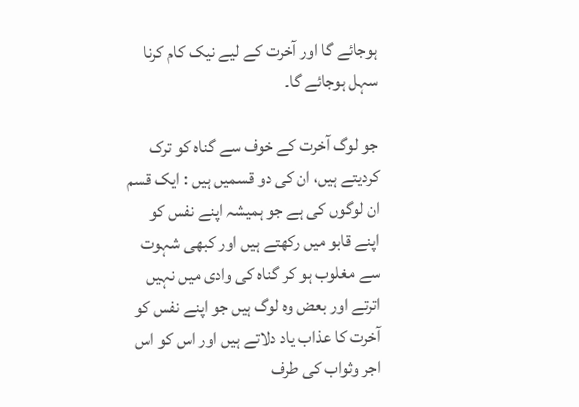ہوجائے گا اور آخرت کے لیے نیک کام کرنا سہل ہوجائے گا۔

جو لوگ آخرت کے خوف سے گناہ کو ترک کردیتے ہیں، ان کی دو قسمیں ہیں : ایک قسم ان لوگوں کی ہے جو ہمیشہ اپنے نفس کو اپنے قابو میں رکھتے ہیں اور کبھی شہوت سے مغلوب ہو کر گناہ کی وادی میں نہیں اترتے اور بعض وہ لوگ ہیں جو اپنے نفس کو آخرت کا عذاب یاد دلاتے ہیں اور اس کو اس اجر وثواب کی طرف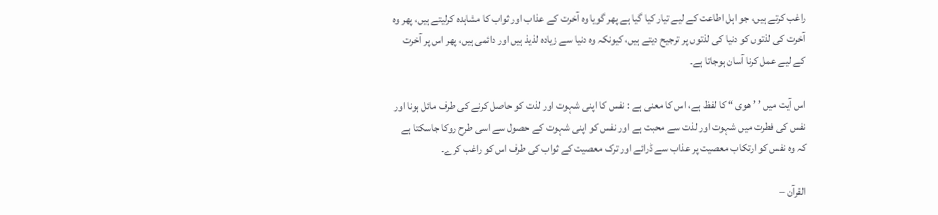راغب کرتے ہیں، جو اہل اطاعت کے لیے تیار کیا گیا ہے پھر گویا وہ آخرت کے عذاب اور ثواب کا مشاہدہ کرلیتے ہیں، پھر وہ آخرت کی لذتوں کو دنیا کی لذتوں پر ترجیح دیتے ہیں، کیونکہ وہ دنیا سے زیادہ لذیذ ہیں اور دائمی ہیں، پھر اس پر آخرت کے لیے عمل کرنا آسان ہوجاتا ہے۔

اس آیت میں ’ ’ ھوی “ کا لفظ ہے، اس کا معنی ہے : نفس کا اپنی شہوت اور لذت کو حاصل کرنے کی طرف مائل ہونا اور نفس کی فطرت میں شہوت اور لذت سے محبت ہے اور نفس کو اپنی شہوت کے حصول سے اسی طرح روکا جاسکتا ہے کہ وہ نفس کو ارتکاب معصیت پر عذاب سے ڈرائے اور ترک معصیت کے ثواب کی طرف اس کو راغب کرے۔

القرآن –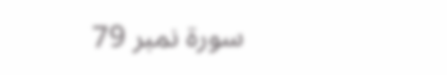سورۃ نمبر 79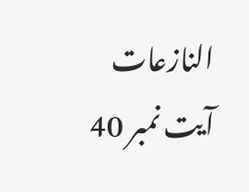النازعات آیت نمبر 40